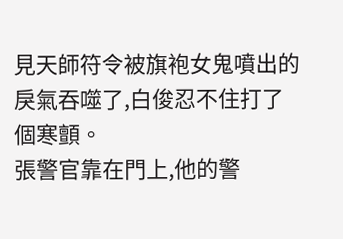見天師符令被旗袍女鬼噴出的戾氣吞噬了,白俊忍不住打了個寒顫。
張警官靠在門上,他的警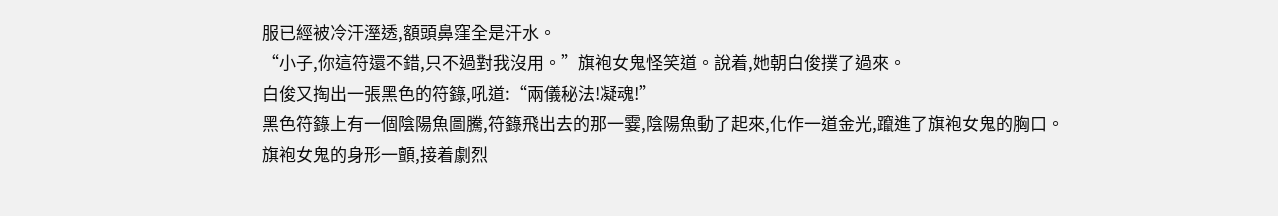服已經被冷汗溼透,額頭鼻窪全是汗水。
“小子,你這符還不錯,只不過對我沒用。”旗袍女鬼怪笑道。說着,她朝白俊撲了過來。
白俊又掏出一張黑色的符籙,吼道:“兩儀秘法!凝魂!”
黑色符籙上有一個陰陽魚圖騰,符籙飛出去的那一霎,陰陽魚動了起來,化作一道金光,躥進了旗袍女鬼的胸口。
旗袍女鬼的身形一顫,接着劇烈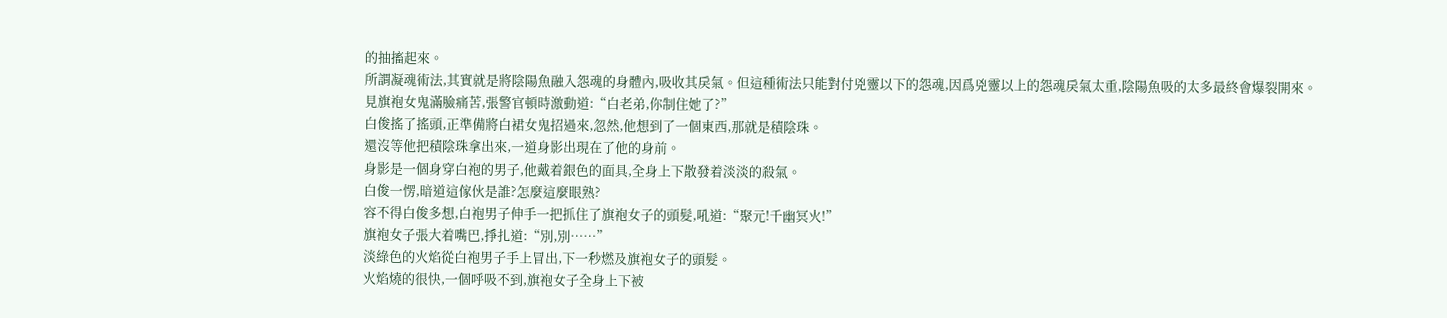的抽搐起來。
所謂凝魂術法,其實就是將陰陽魚融入怨魂的身體內,吸收其戾氣。但這種術法只能對付兇靈以下的怨魂,因爲兇靈以上的怨魂戾氣太重,陰陽魚吸的太多最終會爆裂開來。
見旗袍女鬼滿臉痛苦,張警官頓時激動道:“白老弟,你制住她了?”
白俊搖了搖頭,正準備將白裙女鬼招過來,忽然,他想到了一個東西,那就是積陰珠。
還沒等他把積陰珠拿出來,一道身影出現在了他的身前。
身影是一個身穿白袍的男子,他戴着銀色的面具,全身上下散發着淡淡的殺氣。
白俊一愣,暗道這傢伙是誰?怎麼這麼眼熟?
容不得白俊多想,白袍男子伸手一把抓住了旗袍女子的頭髮,吼道:“聚元!千幽冥火!”
旗袍女子張大着嘴巴,掙扎道:“別,別……”
淡綠色的火焰從白袍男子手上冒出,下一秒燃及旗袍女子的頭髮。
火焰燒的很快,一個呼吸不到,旗袍女子全身上下被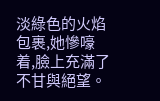淡綠色的火焰包裹,她慘嚎着,臉上充滿了不甘與絕望。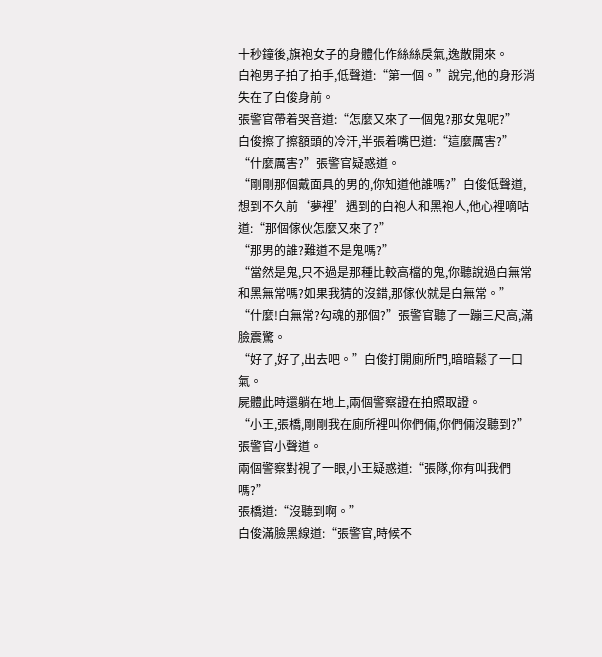十秒鐘後,旗袍女子的身體化作絲絲戾氣,逸散開來。
白袍男子拍了拍手,低聲道:“第一個。”說完,他的身形消失在了白俊身前。
張警官帶着哭音道:“怎麼又來了一個鬼?那女鬼呢?”
白俊擦了擦額頭的冷汗,半張着嘴巴道:“這麼厲害?”
“什麼厲害?”張警官疑惑道。
“剛剛那個戴面具的男的,你知道他誰嗎?”白俊低聲道,想到不久前‘夢裡’遇到的白袍人和黑袍人,他心裡嘀咕道:“那個傢伙怎麼又來了?”
“那男的誰?難道不是鬼嗎?”
“當然是鬼,只不過是那種比較高檔的鬼,你聽說過白無常和黑無常嗎?如果我猜的沒錯,那傢伙就是白無常。”
“什麼!白無常?勾魂的那個?”張警官聽了一蹦三尺高,滿臉震驚。
“好了,好了,出去吧。”白俊打開廁所門,暗暗鬆了一口氣。
屍體此時還躺在地上,兩個警察證在拍照取證。
“小王,張橋,剛剛我在廁所裡叫你們倆,你們倆沒聽到?”張警官小聲道。
兩個警察對視了一眼,小王疑惑道:“張隊,你有叫我們嗎?”
張橋道:“沒聽到啊。”
白俊滿臉黑線道:“張警官,時候不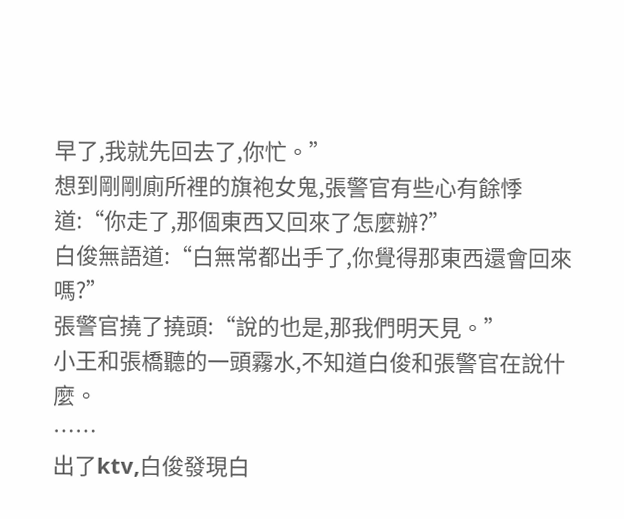早了,我就先回去了,你忙。”
想到剛剛廁所裡的旗袍女鬼,張警官有些心有餘悸道:“你走了,那個東西又回來了怎麼辦?”
白俊無語道:“白無常都出手了,你覺得那東西還會回來嗎?”
張警官撓了撓頭:“說的也是,那我們明天見。”
小王和張橋聽的一頭霧水,不知道白俊和張警官在說什麼。
……
出了ktv,白俊發現白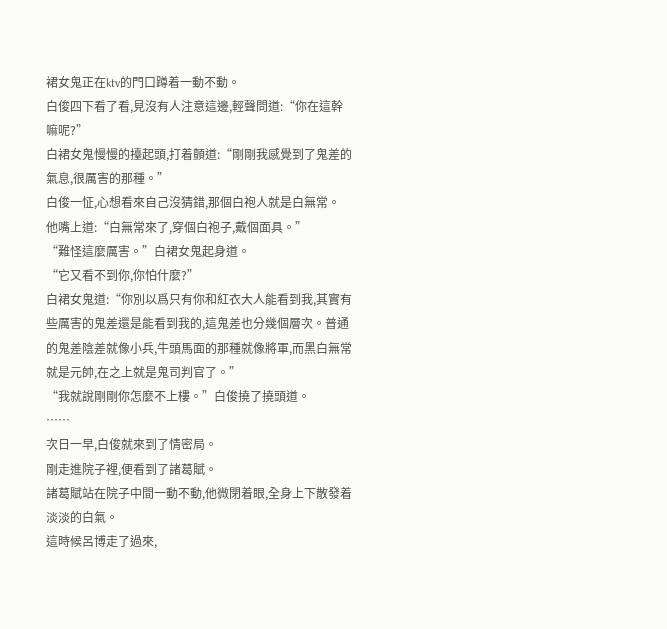裙女鬼正在ktv的門口蹲着一動不動。
白俊四下看了看,見沒有人注意這邊,輕聲問道:“你在這幹嘛呢?”
白裙女鬼慢慢的擡起頭,打着顫道:“剛剛我感覺到了鬼差的氣息,很厲害的那種。”
白俊一怔,心想看來自己沒猜錯,那個白袍人就是白無常。
他嘴上道:“白無常來了,穿個白袍子,戴個面具。”
“難怪這麼厲害。”白裙女鬼起身道。
“它又看不到你,你怕什麼?”
白裙女鬼道:“你別以爲只有你和紅衣大人能看到我,其實有些厲害的鬼差還是能看到我的,這鬼差也分幾個層次。普通的鬼差陰差就像小兵,牛頭馬面的那種就像將軍,而黑白無常就是元帥,在之上就是鬼司判官了。”
“我就說剛剛你怎麼不上樓。”白俊撓了撓頭道。
……
次日一早,白俊就來到了情密局。
剛走進院子裡,便看到了諸葛賦。
諸葛賦站在院子中間一動不動,他微閉着眼,全身上下散發着淡淡的白氣。
這時候呂博走了過來,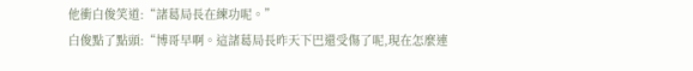他衝白俊笑道:“諸葛局長在練功呢。”
白俊點了點頭:“博哥早啊。這諸葛局長昨天下巴還受傷了呢,現在怎麼連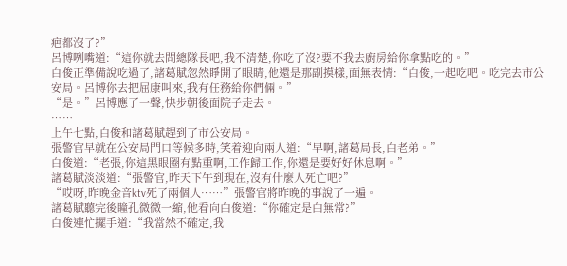疤都沒了?”
呂博咧嘴道:“這你就去問總隊長吧,我不清楚,你吃了沒?要不我去廚房給你拿點吃的。”
白俊正準備說吃過了,諸葛賦忽然睜開了眼睛,他還是那副摸樣,面無表情:“白俊,一起吃吧。吃完去市公安局。呂博你去把屈康叫來,我有任務給你們倆。”
“是。”呂博應了一聲,快步朝後面院子走去。
……
上午七點,白俊和諸葛賦趕到了市公安局。
張警官早就在公安局門口等候多時,笑着迎向兩人道:“早啊,諸葛局長,白老弟。”
白俊道:“老張,你這黑眼圈有點重啊,工作歸工作,你還是要好好休息啊。”
諸葛賦淡淡道:“張警官,昨天下午到現在,沒有什麼人死亡吧?”
“哎呀,昨晚金音ktv死了兩個人……”張警官將昨晚的事說了一遍。
諸葛賦聽完後瞳孔微微一縮,他看向白俊道:“你確定是白無常?”
白俊連忙擺手道:“我當然不確定,我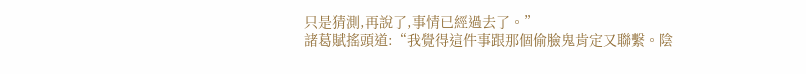只是猜測,再說了,事情已經過去了。”
諸葛賦搖頭道:“我覺得這件事跟那個偷臉鬼肯定又聯繫。陰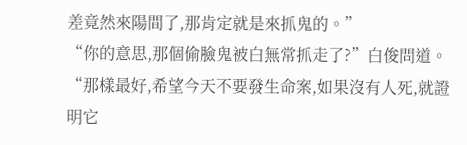差竟然來陽間了,那肯定就是來抓鬼的。”
“你的意思,那個偷臉鬼被白無常抓走了?”白俊問道。
“那樣最好,希望今天不要發生命案,如果沒有人死,就證明它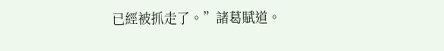已經被抓走了。”諸葛賦道。